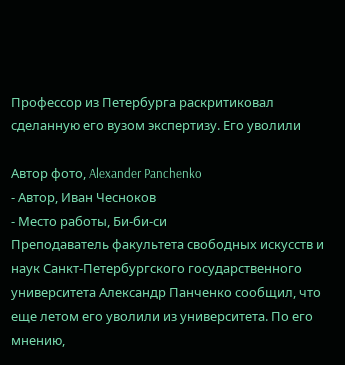Профессор из Петербурга раскритиковал сделанную его вузом экспертизу. Его уволили

Автор фото, Alexander Panchenko
- Автор, Иван Чесноков
- Место работы, Би-би-си
Преподаватель факультета свободных искусств и наук Санкт-Петербургского государственного университета Александр Панченко сообщил, что еще летом его уволили из университета. По его мнению,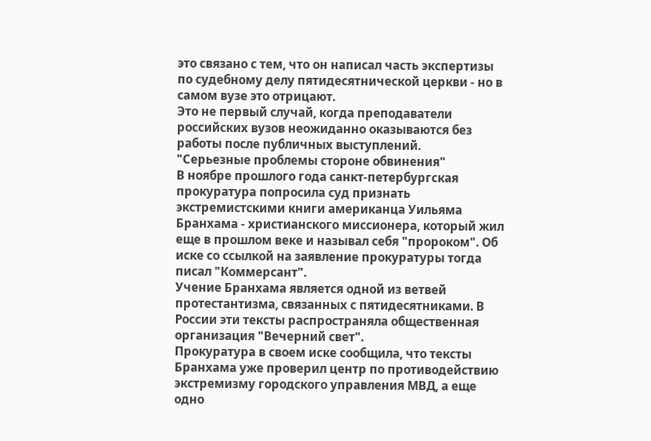это связано с тем, что он написал часть экспертизы по судебному делу пятидесятнической церкви - но в самом вузе это отрицают.
Это не первый случай, когда преподаватели российских вузов неожиданно оказываются без работы после публичных выступлений.
"Серьезные проблемы стороне обвинения"
В ноябре прошлого года санкт-петербургская прокуратура попросила суд признать экстремистскими книги американца Уильяма Бранхама - христианского миссионера, который жил еще в прошлом веке и называл себя "пророком". Об иске со ссылкой на заявление прокуратуры тогда писал "Коммерсант".
Учение Бранхама является одной из ветвей протестантизма, связанных с пятидесятниками. В России эти тексты распространяла общественная организация "Вечерний свет".
Прокуратура в своем иске сообщила, что тексты Бранхама уже проверил центр по противодействию экстремизму городского управления МВД, а еще одно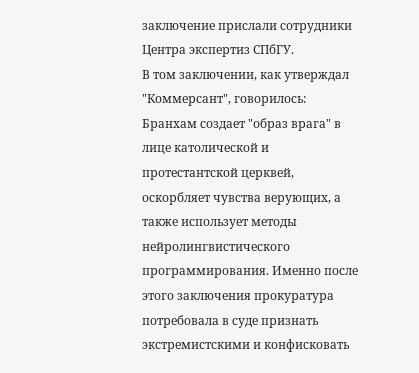заключение прислали сотрудники Центра экспертиз СПбГУ.
В том заключении, как утверждал "Коммерсант", говорилось: Бранхам создает "образ врага" в лице католической и протестантской церквей, оскорбляет чувства верующих, а также использует методы нейролингвистического программирования. Именно после этого заключения прокуратура потребовала в суде признать экстремистскими и конфисковать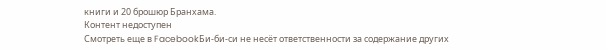книги и 20 брошюр Бранхама.
Контент недоступен
Смотреть еще в FacebookБи-би-си не несёт ответственности за содержание других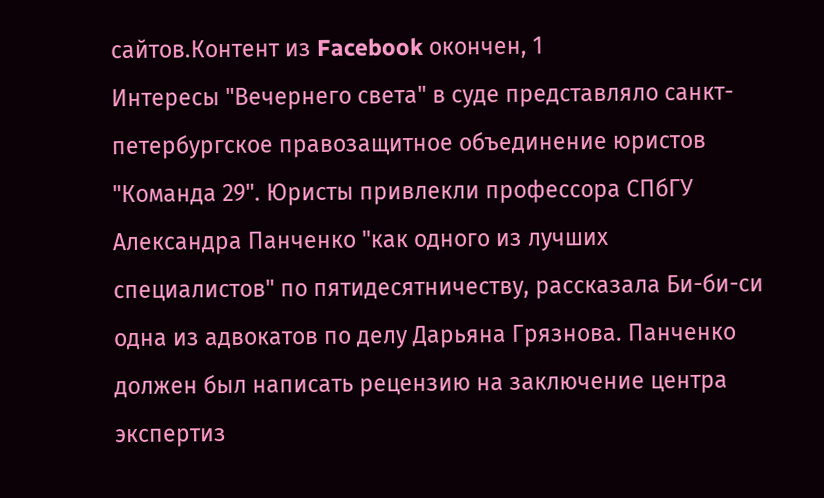сайтов.Контент из Facebook окончен, 1
Интересы "Вечернего света" в суде представляло санкт-петербургское правозащитное объединение юристов "Команда 29". Юристы привлекли профессора СПбГУ Александра Панченко "как одного из лучших специалистов" по пятидесятничеству, рассказала Би-би-си одна из адвокатов по делу Дарьяна Грязнова. Панченко должен был написать рецензию на заключение центра экспертиз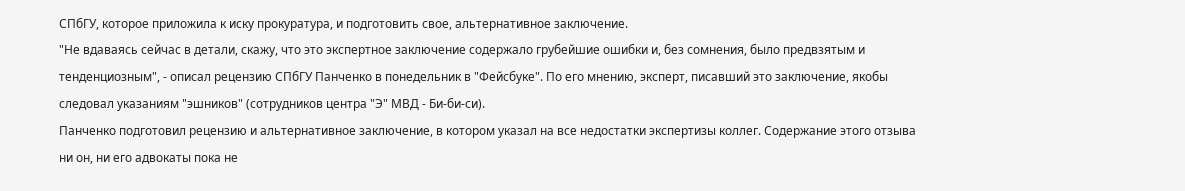СПбГУ, которое приложила к иску прокуратура, и подготовить свое, альтернативное заключение.
"Не вдаваясь сейчас в детали, скажу, что это экспертное заключение содержало грубейшие ошибки и, без сомнения, было предвзятым и тенденциозным", - описал рецензию СПбГУ Панченко в понедельник в "Фейсбуке". По его мнению, эксперт, писавший это заключение, якобы следовал указаниям "эшников" (сотрудников центра "Э" МВД - Би-би-си).
Панченко подготовил рецензию и альтернативное заключение, в котором указал на все недостатки экспертизы коллег. Содержание этого отзыва ни он, ни его адвокаты пока не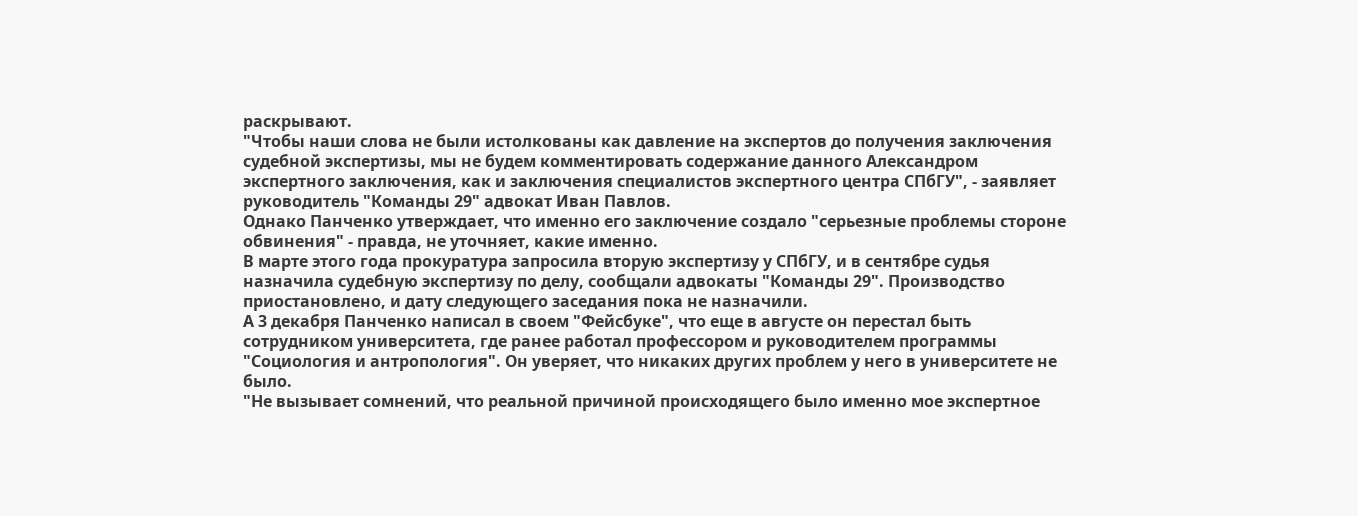раскрывают.
"Чтобы наши слова не были истолкованы как давление на экспертов до получения заключения судебной экспертизы, мы не будем комментировать содержание данного Александром экспертного заключения, как и заключения специалистов экспертного центра СПбГУ", - заявляет руководитель "Команды 29" адвокат Иван Павлов.
Однако Панченко утверждает, что именно его заключение создало "серьезные проблемы стороне обвинения" - правда, не уточняет, какие именно.
В марте этого года прокуратура запросила вторую экспертизу у СПбГУ, и в сентябре судья назначила судебную экспертизу по делу, сообщали адвокаты "Команды 29". Производство приостановлено, и дату следующего заседания пока не назначили.
А 3 декабря Панченко написал в своем "Фейсбуке", что еще в августе он перестал быть сотрудником университета, где ранее работал профессором и руководителем программы "Социология и антропология". Он уверяет, что никаких других проблем у него в университете не было.
"Не вызывает сомнений, что реальной причиной происходящего было именно мое экспертное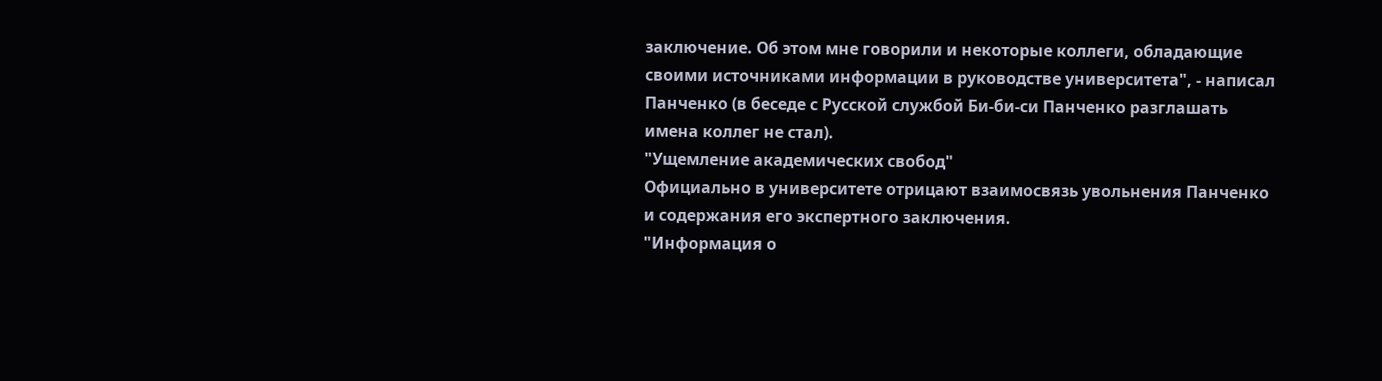заключение. Об этом мне говорили и некоторые коллеги, обладающие своими источниками информации в руководстве университета", - написал Панченко (в беседе с Русской службой Би-би-си Панченко разглашать имена коллег не стал).
"Ущемление академических свобод"
Официально в университете отрицают взаимосвязь увольнения Панченко и содержания его экспертного заключения.
"Информация о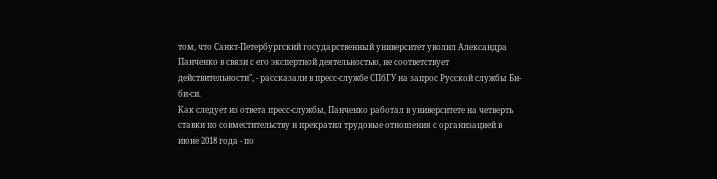том, что Санкт-Петербургский государственный университет уволил Александра Панченко в связи с его экспертной деятельностью, не соответствует действительности", - рассказали в пресс-службе СПбГУ на запрос Русской службы Би-би-си.
Как следует из ответа пресс-службы, Панченко работал в университете на четверть ставки по совместительству и прекратил трудовые отношения с организацией в июне 2018 года - по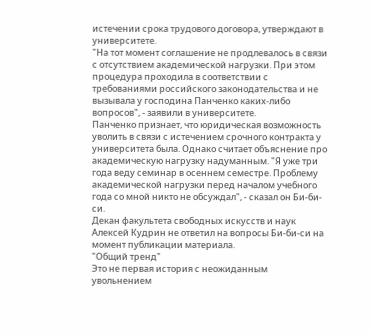истечении срока трудового договора, утверждают в университете.
"На тот момент соглашение не продлевалось в связи с отсутствием академической нагрузки. При этом процедура проходила в соответствии с требованиями российского законодательства и не вызывала у господина Панченко каких-либо вопросов", - заявили в университете.
Панченко признает, что юридическая возможность уволить в связи с истечением срочного контракта у университета была. Однако считает объяснение про академическую нагрузку надуманным. "Я уже три года веду семинар в осеннем семестре. Проблему академической нагрузки перед началом учебного года со мной никто не обсуждал", - сказал он Би-би-си.
Декан факультета свободных искусств и наук Алексей Кудрин не ответил на вопросы Би-би-си на момент публикации материала.
"Общий тренд"
Это не первая история с неожиданным увольнением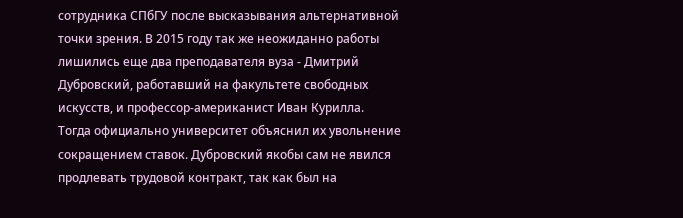сотрудника СПбГУ после высказывания альтернативной точки зрения. В 2015 году так же неожиданно работы лишились еще два преподавателя вуза - Дмитрий Дубровский, работавший на факультете свободных искусств, и профессор-американист Иван Курилла.
Тогда официально университет объяснил их увольнение сокращением ставок. Дубровский якобы сам не явился продлевать трудовой контракт, так как был на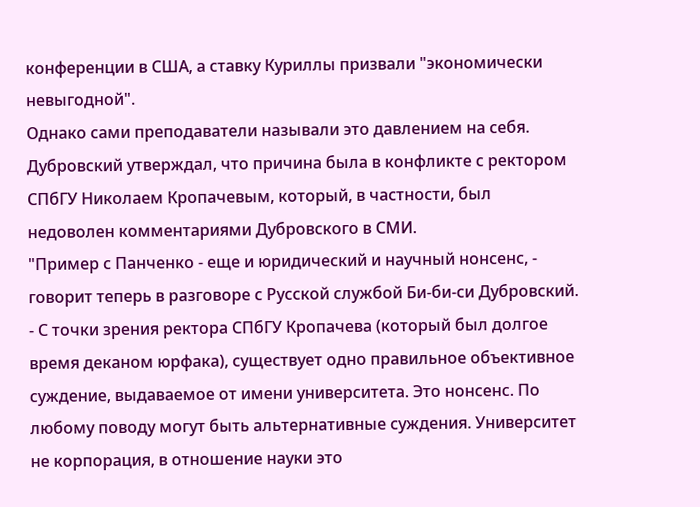конференции в США, а ставку Куриллы призвали "экономически невыгодной".
Однако сами преподаватели называли это давлением на себя. Дубровский утверждал, что причина была в конфликте с ректором СПбГУ Николаем Кропачевым, который, в частности, был недоволен комментариями Дубровского в СМИ.
"Пример с Панченко - еще и юридический и научный нонсенс, - говорит теперь в разговоре с Русской службой Би-би-си Дубровский. - С точки зрения ректора СПбГУ Кропачева (который был долгое время деканом юрфака), существует одно правильное объективное суждение, выдаваемое от имени университета. Это нонсенс. По любому поводу могут быть альтернативные суждения. Университет не корпорация, в отношение науки это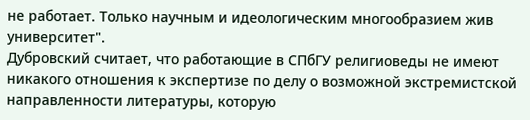не работает. Только научным и идеологическим многообразием жив университет".
Дубровский считает, что работающие в СПбГУ религиоведы не имеют никакого отношения к экспертизе по делу о возможной экстремистской направленности литературы, которую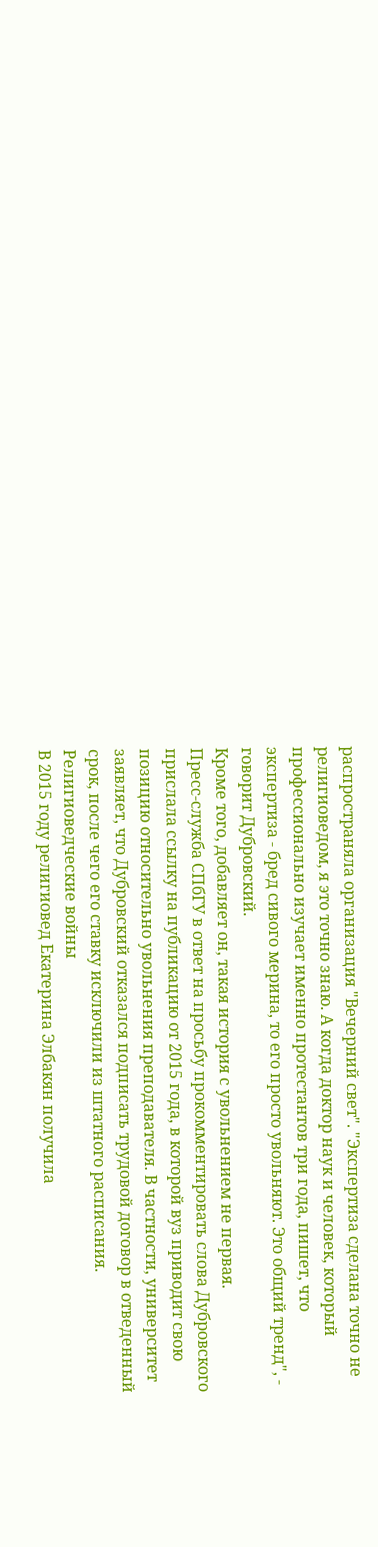распространяла организация "Вечерний свет". "Экспертиза сделана точно не религиоведом, я это точно знаю. А когда доктор наук и человек, который профессионально изучает именно протестантов три года, пишет, что экспертиза - бред сивого мерина, то его просто увольняют. Это общий тренд", - говорит Дубровский.
Кроме того, добавляет он, такая история с увольнением не первая.
Пресс-служба СПбГУ в ответ на просьбу прокомментировать слова Дубровского прислала ссылку на публикацию от 2015 года, в которой вуз приводит свою позицию относительно увольнения преподавателя. В частности, университет заявляет, что Дубровский отказался подписать трудовой договор в отведенный срок, после чего его ставку исключили из штатного расписания.
Религиоведческие войны
В 2015 году религиовед Екатерина Элбакян получила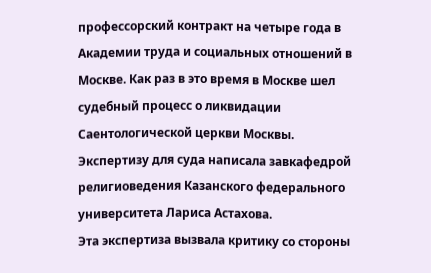профессорский контракт на четыре года в Академии труда и социальных отношений в Москве. Как раз в это время в Москве шел судебный процесс о ликвидации Саентологической церкви Москвы.
Экспертизу для суда написала завкафедрой религиоведения Казанского федерального университета Лариса Астахова.
Эта экспертиза вызвала критику со стороны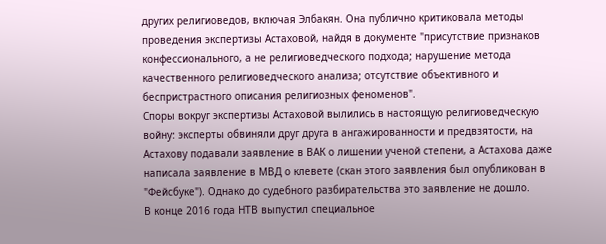других религиоведов, включая Элбакян. Она публично критиковала методы проведения экспертизы Астаховой, найдя в документе "присутствие признаков конфессионального, а не религиоведческого подхода; нарушение метода качественного религиоведческого анализа; отсутствие объективного и беспристрастного описания религиозных феноменов".
Споры вокруг экспертизы Астаховой вылились в настоящую религиоведческую войну: эксперты обвиняли друг друга в ангажированности и предвзятости, на Астахову подавали заявление в ВАК о лишении ученой степени, а Астахова даже написала заявление в МВД о клевете (скан этого заявления был опубликован в "Фейсбуке"). Однако до судебного разбирательства это заявление не дошло.
В конце 2016 года НТВ выпустил специальное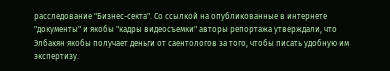расследование "Бизнес-секта". Со ссылкой на опубликованные в интернете "документы" и якобы "кадры видеосъемки" авторы репортажа утверждали, что Элбакян якобы получает деньги от саентологов за того, чтобы писать удобную им экспертизу.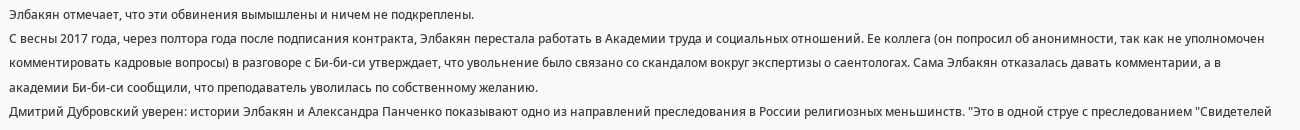Элбакян отмечает, что эти обвинения вымышлены и ничем не подкреплены.
С весны 2017 года, через полтора года после подписания контракта, Элбакян перестала работать в Академии труда и социальных отношений. Ее коллега (он попросил об анонимности, так как не уполномочен комментировать кадровые вопросы) в разговоре с Би-би-си утверждает, что увольнение было связано со скандалом вокруг экспертизы о саентологах. Сама Элбакян отказалась давать комментарии, а в академии Би-би-си сообщили, что преподаватель уволилась по собственному желанию.
Дмитрий Дубровский уверен: истории Элбакян и Александра Панченко показывают одно из направлений преследования в России религиозных меньшинств. "Это в одной струе с преследованием "Свидетелей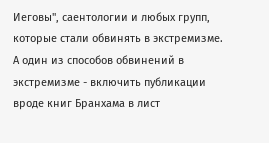Иеговы", саентологии и любых групп, которые стали обвинять в экстремизме. А один из способов обвинений в экстремизме - включить публикации вроде книг Бранхама в лист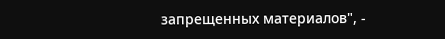запрещенных материалов", -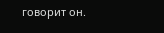говорит он.